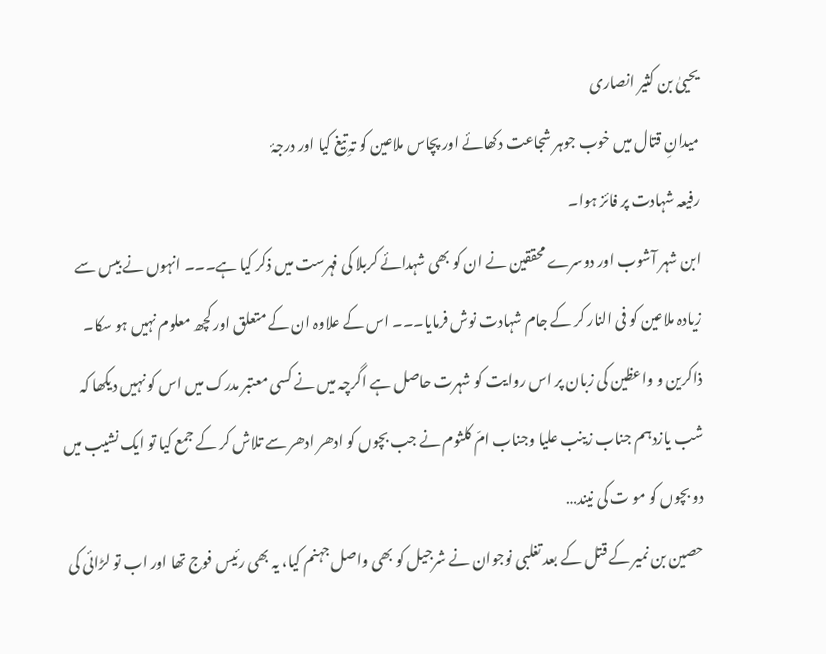یحییٰ بن کثیر انصاری
میدانِ قتال میں خوب جوہر شجاعت دکھائے اور پچاس ملاعین کو تہِ تیغ کیا اور درجۂ
رفیعہ شہادت پر فائز ہوا۔
ابن شہر آشوب اور دوسرے محققین نے ان کو بھی شہدائے کربلا کی فہرست میں ذکر کیا ہے۔۔۔ انہوں نے بیس سے زیادہ ملاعین کو فی النار کر کے جام شہادت نوش فرمایا۔۔۔ اس کے علاوہ ان کے متعلق اور کچھ معلوم نہیں ہو سکا۔
ذاکرین و واعظین کی زبان پر اس روایت کو شہرت حاصل ہے اگرچہ میں نے کسی معتبر مدرک میں اس کو نہیں دیکھا کہ شب یازدہم جناب زینب علیا وجناب امّ کلثوم نے جب بچوں کو ادھر ادھر سے تلاش کر کے جمع کیا تو ایک نشیب میں دو بچوں کو مو ت کی نیند…
حصین بن نمیر کے قتل کے بعد تغلبی نوجوان نے شرجیل کو بھی واصل جہنم کیا، یہ بھی رئیس فوج تھا اور اب تو لڑائی کی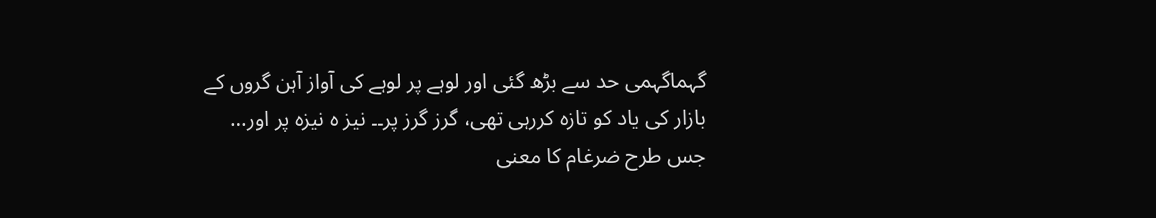گہماگہمی حد سے بڑھ گئی اور لوہے پر لوہے کی آواز آہن گروں کے بازار کی یاد کو تازہ کررہی تھی، گرز گرز پر۔۔ نیز ہ نیزہ پر اور…
جس طرح ضرغام کا معنی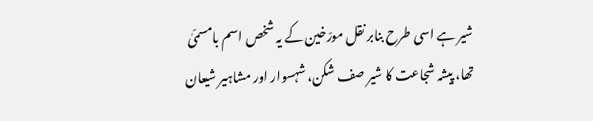شیر ہے اسی طرح بنابر نقل مورّخین کے یہ شخص اسم بامسمّیٰ تھا، پیشہ شجاعت کا شیر صف شکن، شہسوار اور مشاہیر شیعان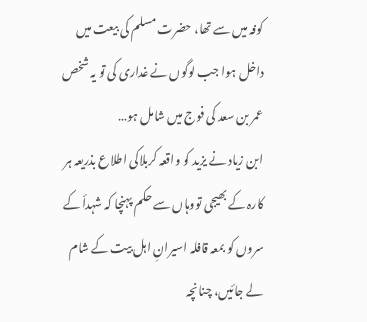کوفہ میں سے تھا، حضرت مسلم کی بیعت میں داخل ہوا جب لوگوں نے غداری کی تو یہ شخص عمر بن سعد کی فوج میں شامل ہو…
ابن زیاد نے یزید کو واقعہ کربلاکی اطلاع بذریعہ ہر کارہ کے بھیجی تووہاں سے حکم پہنچا کہ شہدأ کے سروں کو بمعہ قافلہ اسیرانِ اہل بیت کے شام لے جائیں، چنانچہ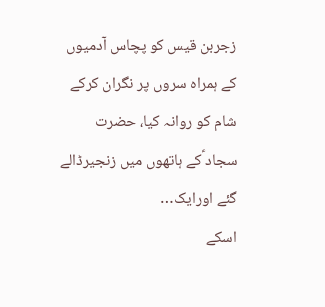زجربن قیس کو پچاس آدمیوں کے ہمراہ سروں پر نگران کرکے شام کو روانہ کیا، حضرت سجاد ؑکے ہاتھوں میں زنجیرڈالے گئے اورایک…
اسکے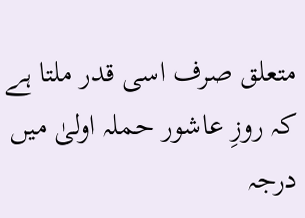متعلق صرف اسی قدر ملتا ہے کہ روزِ عاشور حملہ اولیٰ میں درجہ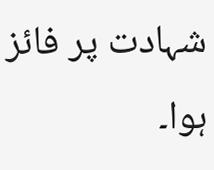شہادت پر فائز ہوا۔